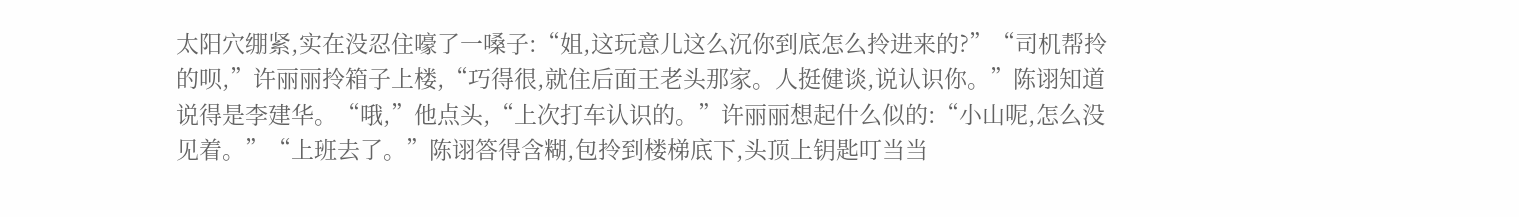太阳穴绷紧,实在没忍住嚎了一嗓子:“姐,这玩意儿这么沉你到底怎么拎进来的?”“司机帮拎的呗,”许丽丽拎箱子上楼,“巧得很,就住后面王老头那家。人挺健谈,说认识你。”陈诩知道说得是李建华。“哦,”他点头,“上次打车认识的。”许丽丽想起什么似的:“小山呢,怎么没见着。”“上班去了。”陈诩答得含糊,包拎到楼梯底下,头顶上钥匙叮当当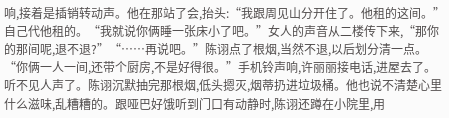响,接着是插销转动声。他在那站了会,抬头:“我跟周见山分开住了。他租的这间。”自己代他租的。“我就说你俩睡一张床小了吧。”女人的声音从二楼传下来,“那你的那间呢,退不退?”“……再说吧。”陈诩点了根烟,当然不退,以后划分清一点。“你俩一人一间,还带个厨房,不是好得很。”手机铃声响,许丽丽接电话,进屋去了。听不见人声了。陈诩沉默抽完那根烟,低头摁灭,烟蒂扔进垃圾桶。他也说不清楚心里什么滋味,乱糟糟的。跟哑巴好饿听到门口有动静时,陈诩还蹲在小院里,用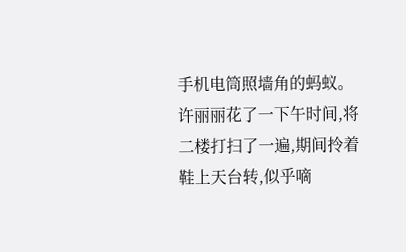手机电筒照墙角的蚂蚁。许丽丽花了一下午时间,将二楼打扫了一遍,期间拎着鞋上天台转,似乎嘀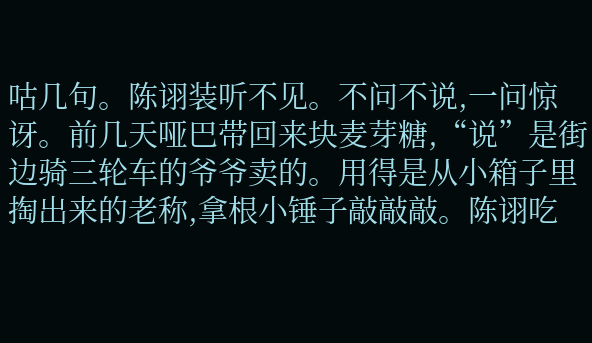咕几句。陈诩装听不见。不问不说,一问惊讶。前几天哑巴带回来块麦芽糖,“说”是街边骑三轮车的爷爷卖的。用得是从小箱子里掏出来的老称,拿根小锤子敲敲敲。陈诩吃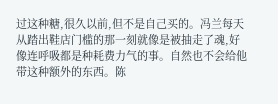过这种糖,很久以前,但不是自己买的。冯兰每天从踏出鞋店门槛的那一刻就像是被抽走了魂,好像连呼吸都是种耗费力气的事。自然也不会给他带这种额外的东西。陈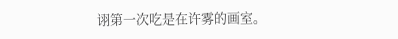诩第一次吃是在许雾的画室。